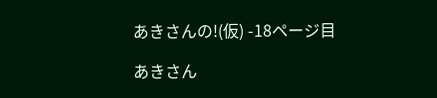あきさんの!(仮) -18ページ目

あきさん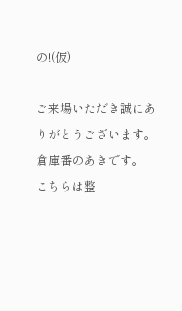の!(仮)

ご来場いただき誠にありがとうございます。
倉庫番のあきです。
こちらは整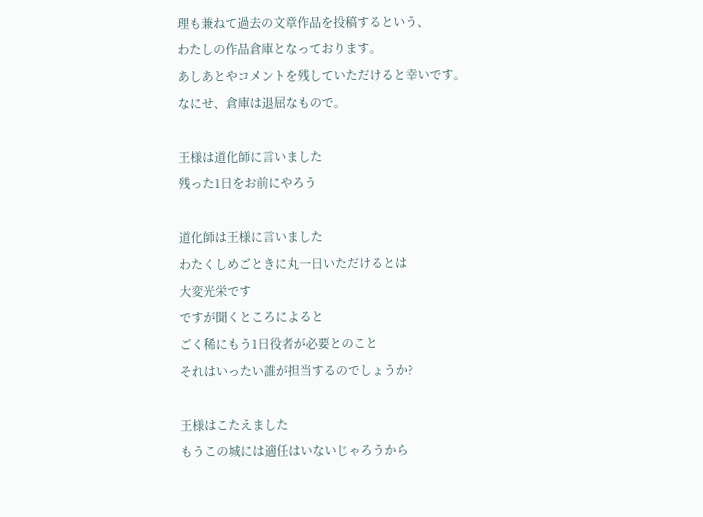理も兼ねて過去の文章作品を投稿するという、
わたしの作品倉庫となっております。
あしあとやコメントを残していただけると幸いです。
なにせ、倉庫は退屈なもので。

王様は道化師に言いました
残った1日をお前にやろう

道化師は王様に言いました
わたくしめごときに丸一日いただけるとは
大変光栄です
ですが聞くところによると
ごく稀にもう1日役者が必要とのこと
それはいったい誰が担当するのでしょうか?

王様はこたえました
もうこの城には適任はいないじゃろうから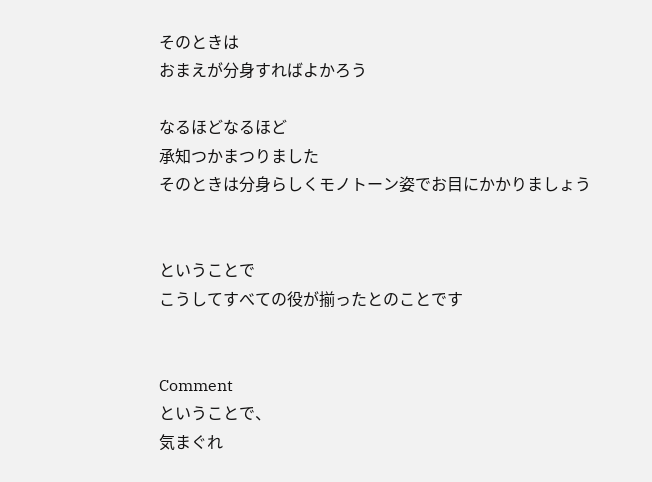そのときは
おまえが分身すればよかろう

なるほどなるほど
承知つかまつりました
そのときは分身らしくモノトーン姿でお目にかかりましょう


ということで
こうしてすべての役が揃ったとのことです


Comment
ということで、
気まぐれ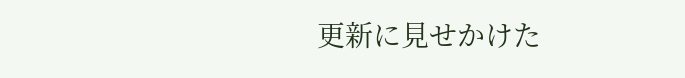更新に見せかけた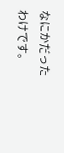なにかだったわけです。